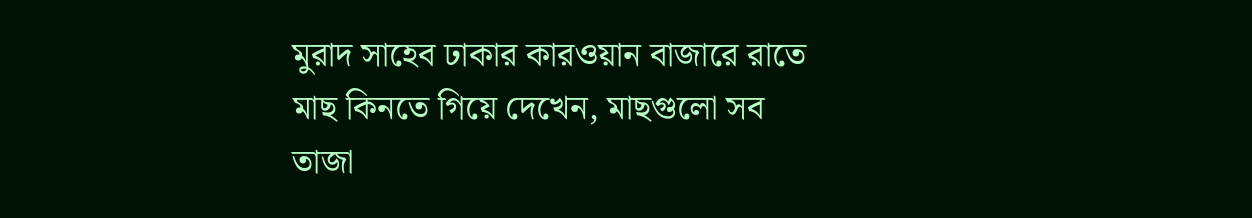মুরাদ সাহেব ঢাকার কারওয়ান বাজারে রাতে মাছ কিনতে গিয়ে দেখেন, মাছগুলো সব তাজা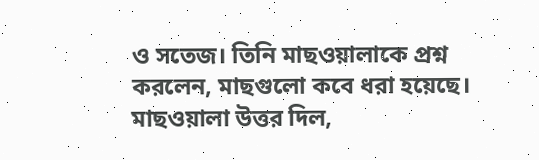ও সতেজ। তিনি মাছওয়ালাকে প্রশ্ন করলেন, মাছগুলো কবে ধরা হয়েছে। মাছওয়ালা উত্তর দিল,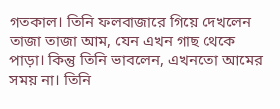গতকাল। তিনি ফলবাজারে গিয়ে দেখলেন তাজা তাজা আম, যেন এখন গাছ থেকে পাড়া। কিন্তু তিনি ভাবলেন, এখনতো আমের সময় না। তিনি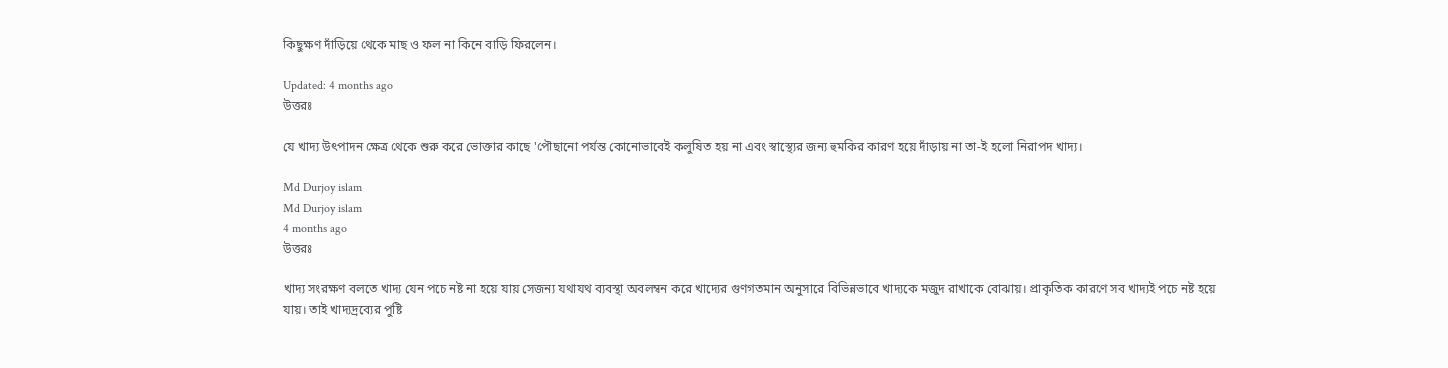কিছুক্ষণ দাঁড়িয়ে থেকে মাছ ও ফল না কিনে বাড়ি ফিরলেন।

Updated: 4 months ago
উত্তরঃ

যে খাদ্য উৎপাদন ক্ষেত্র থেকে শুরু করে ভোক্তার কাছে 'পৌছানো পর্যন্ত কোনোভাবেই কলুষিত হয় না এবং স্বাস্থ্যের জন্য হুমকির কারণ হয়ে দাঁড়ায় না তা-ই হলো নিরাপদ খাদ্য।

Md Durjoy islam
Md Durjoy islam
4 months ago
উত্তরঃ

খাদ্য সংরক্ষণ বলতে খাদ্য যেন পচে নষ্ট না হয়ে যায় সেজন্য যথাযথ ব্যবস্থা অবলম্বন করে খাদ্যের গুণগতমান অনুসারে বিভিন্নভাবে খাদ্যকে মজুদ রাখাকে বোঝায়। প্রাকৃতিক কারণে সব খাদ্যই পচে নষ্ট হয়ে যায়। তাই খাদ্যদ্রব্যের পুষ্টি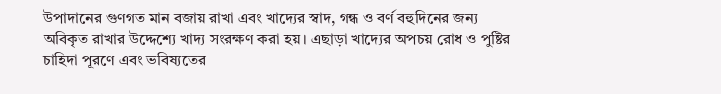উপাদানের গুণগত মান বজায় রাখা এবং খাদ্যের স্বাদ, গন্ধ ও বর্ণ বহুদিনের জন্য অবিকৃত রাখার উদ্দেশ্যে খাদ্য সংরক্ষণ করা হয়। এছাড়া খাদ্যের অপচয় রোধ ও পুষ্টির চাহিদা পূরণে এবং ভবিষ্যতের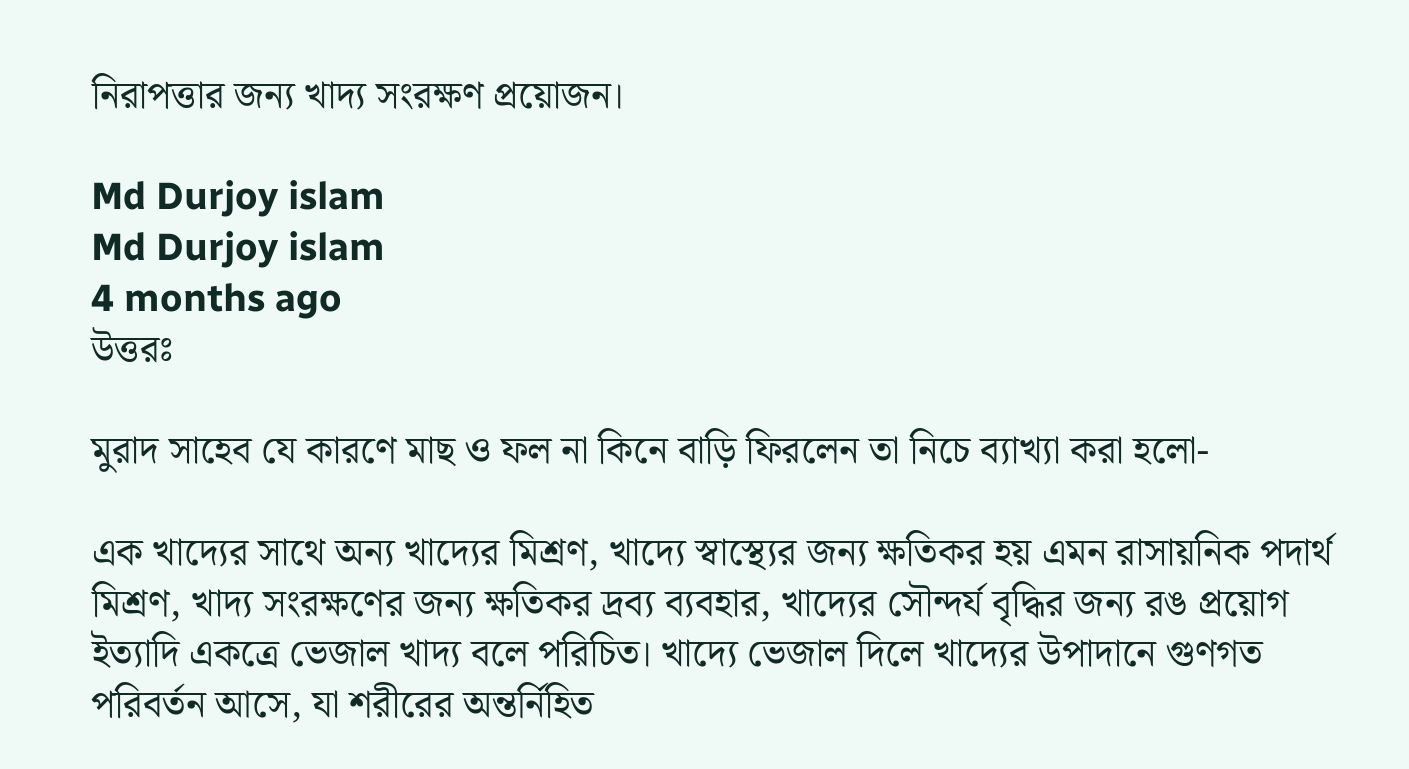নিরাপত্তার জন্য খাদ্য সংরক্ষণ প্রয়োজন।

Md Durjoy islam
Md Durjoy islam
4 months ago
উত্তরঃ

মুরাদ সাহেব যে কারণে মাছ ও ফল না কিনে বাড়ি ফিরলেন তা নিচে ব্যাখ্যা করা হলো-

এক খাদ্যের সাথে অন্য খাদ্যের মিশ্রণ, খাদ্যে স্বাস্থ্যের জন্য ক্ষতিকর হয় এমন রাসায়নিক পদার্থ মিশ্রণ, খাদ্য সংরক্ষণের জন্য ক্ষতিকর দ্রব্য ব্যবহার, খাদ্যের সৌন্দর্য বৃদ্ধির জন্য রঙ প্রয়োগ ইত্যাদি একত্রে ভেজাল খাদ্য বলে পরিচিত। খাদ্যে ভেজাল দিলে খাদ্যের উপাদানে গুণগত পরিবর্তন আসে, যা শরীরের অন্তর্নিহিত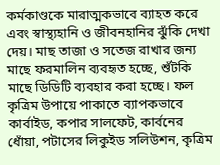কর্মকাণ্ডকে মারাত্মকভাবে ব্যাহত করে এবং স্বাস্থ্যহানি ও জীবনহানির ঝুঁকি দেখা দেয়। মাছ তাজা ও সতেজ রাখার জন্য মাছে ফরমালিন ব্যবহৃত হচ্ছে, শুঁটকি মাছে ডিডিটি ব্যবহার করা হচ্ছে। ফল কৃত্রিম উপায়ে পাকাতে ব্যাপকভাবে কার্বাইড, কপার সালফেট, কার্বনের ধোঁয়া, পটাসের লিকুইড সলিউশন, কৃত্রিম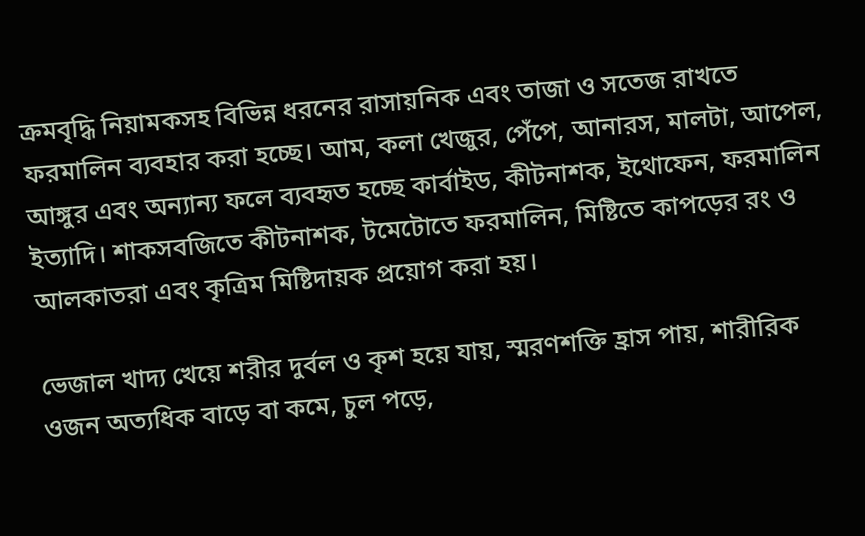ক্রমবৃদ্ধি নিয়ামকসহ বিভিন্ন ধরনের রাসায়নিক এবং তাজা ও সতেজ রাখতে ফরমালিন ব্যবহার করা হচ্ছে। আম, কলা খেজুর, পেঁপে, আনারস, মালটা, আপেল, আঙ্গুর এবং অন্যান্য ফলে ব্যবহৃত হচ্ছে কার্বাইড, কীটনাশক, ইথোফেন, ফরমালিন ইত্যাদি। শাকসবজিতে কীটনাশক, টমেটোতে ফরমালিন, মিষ্টিতে কাপড়ের রং ও আলকাতরা এবং কৃত্রিম মিষ্টিদায়ক প্রয়োগ করা হয়।

ভেজাল খাদ্য খেয়ে শরীর দুর্বল ও কৃশ হয়ে যায়, স্মরণশক্তি হ্রাস পায়, শারীরিক ওজন অত্যধিক বাড়ে বা কমে, চুল পড়ে,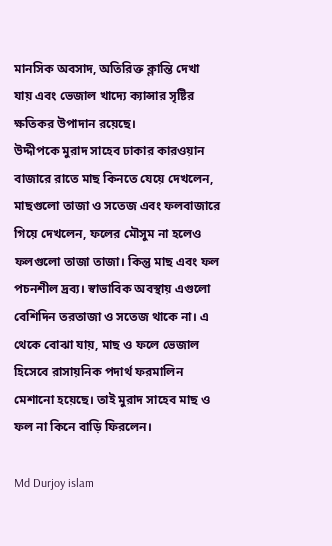মানসিক অবসাদ, অতিরিক্ত ক্লান্তি দেখা যায় এবং ভেজাল খাদ্যে ক্যান্সার সৃষ্টির ক্ষতিকর উপাদান রয়েছে।
উদ্দীপকে মুরাদ সাহেব ঢাকার কারওয়ান বাজারে রাতে মাছ কিনতে যেয়ে দেখলেন, মাছগুলো তাজা ও সতেজ এবং ফলবাজারে গিয়ে দেখলেন, ফলের মৌসুম না হলেও ফলগুলো তাজা তাজা। কিন্তু মাছ এবং ফল পচনশীল দ্রব্য। স্বাভাবিক অবস্থায় এগুলো বেশিদিন তরতাজা ও সতেজ থাকে না। এ থেকে বোঝা যায়, মাছ ও ফলে ভেজাল হিসেবে রাসায়নিক পদার্থ ফরমালিন মেশানো হয়েছে। তাই মুরাদ সাহেব মাছ ও ফল না কিনে বাড়ি ফিরলেন।

Md Durjoy islam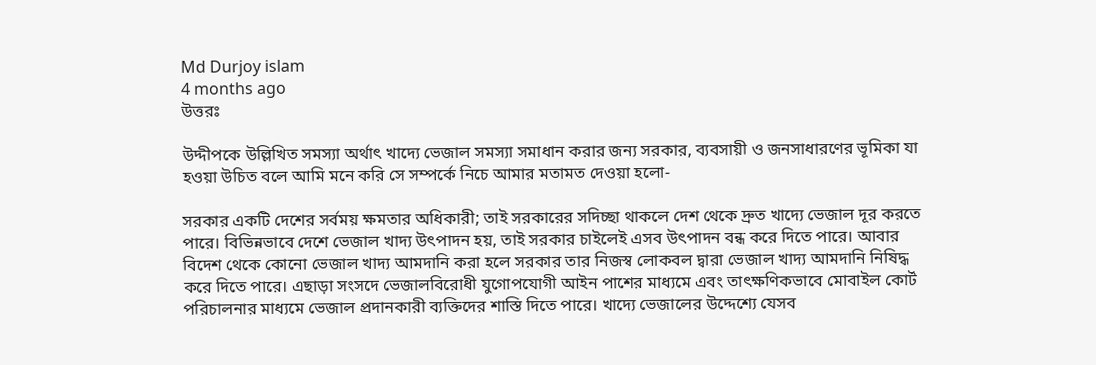Md Durjoy islam
4 months ago
উত্তরঃ

উদ্দীপকে উল্লিখিত সমস্যা অর্থাৎ খাদ্যে ভেজাল সমস্যা সমাধান করার জন্য সরকার, ব্যবসায়ী ও জনসাধারণের ভূমিকা যা হওয়া উচিত বলে আমি মনে করি সে সম্পর্কে নিচে আমার মতামত দেওয়া হলো-

সরকার একটি দেশের সর্বময় ক্ষমতার অধিকারী; তাই সরকারের সদিচ্ছা থাকলে দেশ থেকে দ্রুত খাদ্যে ভেজাল দূর করতে পারে। বিভিন্নভাবে দেশে ভেজাল খাদ্য উৎপাদন হয়, তাই সরকার চাইলেই এসব উৎপাদন বন্ধ করে দিতে পারে। আবার বিদেশ থেকে কোনো ভেজাল খাদ্য আমদানি করা হলে সরকার তার নিজস্ব লোকবল দ্বারা ভেজাল খাদ্য আমদানি নিষিদ্ধ করে দিতে পারে। এছাড়া সংসদে ভেজালবিরোধী যুগোপযোগী আইন পাশের মাধ্যমে এবং তাৎক্ষণিকভাবে মোবাইল কোর্ট পরিচালনার মাধ্যমে ভেজাল প্রদানকারী ব্যক্তিদের শাস্তি দিতে পারে। খাদ্যে ভেজালের উদ্দেশ্যে যেসব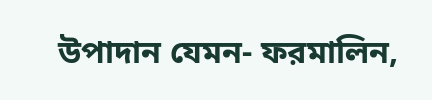উপাদান যেমন- ফরমালিন,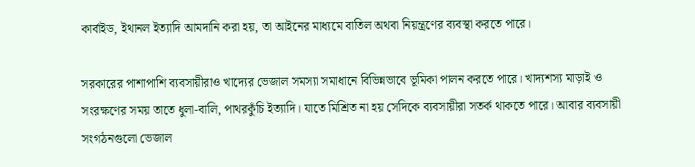কার্বাইড, ইথানল ইত্যাদি আমদানি করা হয়, তা আইনের মাধ্যমে বাতিল অথবা নিয়ন্ত্রণের ব্যবস্থা করতে পারে।

সরকারের পাশাপাশি ব্যবসায়ীরাও খাদ্যের ভেজাল সমস্যা সমাধানে বিভিন্নভাবে ভূমিকা পালন করতে পারে। খাদ্যশস্য মাড়াই ও সংরক্ষণের সময় তাতে ধুলা-বালি, পাথরকুঁচি ইত্যাদি। যাতে মিশ্রিত না হয় সেদিকে ব্যবসায়ীরা সতর্ক থাকতে পারে। আবার ব্যবসায়ী সংগঠনগুলো ভেজাল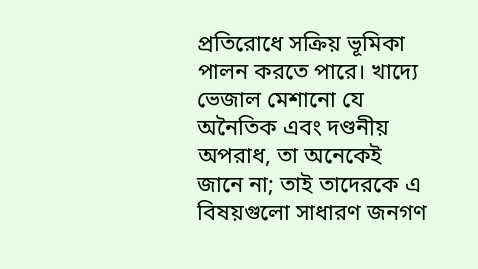প্রতিরোধে সক্রিয় ভূমিকা পালন করতে পারে। খাদ্যে ভেজাল মেশানো যে অনৈতিক এবং দণ্ডনীয় অপরাধ, তা অনেকেই জানে না; তাই তাদেরকে এ বিষয়গুলো সাধারণ জনগণ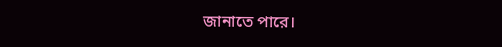জানাতে পারে।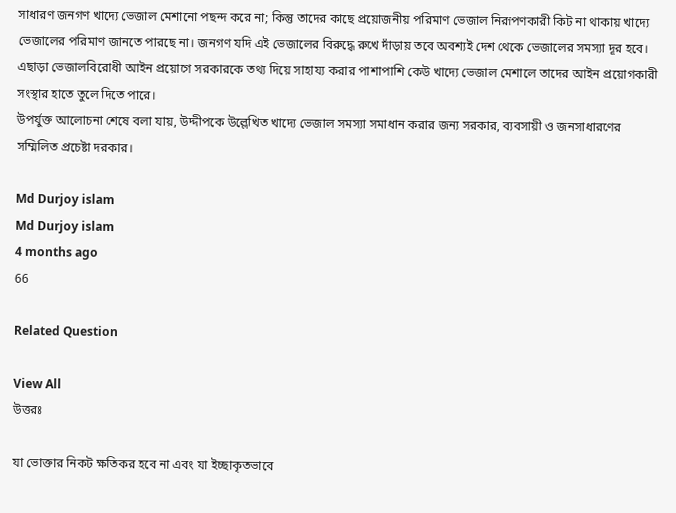সাধারণ জনগণ খাদ্যে ভেজাল মেশানো পছন্দ করে না; কিন্তু তাদের কাছে প্রয়োজনীয় পরিমাণ ভেজাল নিরূপণকারী কিট না থাকায় খাদ্যে ভেজালের পরিমাণ জানতে পারছে না। জনগণ যদি এই ভেজালের বিরুদ্ধে রুখে দাঁড়ায় তবে অবশ্যই দেশ থেকে ভেজালের সমস্যা দূর হবে। এছাড়া ভেজালবিরোধী আইন প্রয়োগে সরকারকে তথ্য দিয়ে সাহায্য করার পাশাপাশি কেউ খাদ্যে ভেজাল মেশালে তাদের আইন প্রয়োগকারী সংস্থার হাতে তুলে দিতে পারে।
উপর্যুক্ত আলোচনা শেষে বলা যায়, উদ্দীপকে উল্লেখিত খাদ্যে ভেজাল সমস্যা সমাধান করার জন্য সরকার, ব্যবসায়ী ও জনসাধারণের সম্মিলিত প্রচেষ্টা দরকার।

Md Durjoy islam
Md Durjoy islam
4 months ago
66

Related Question

View All
উত্তরঃ

যা ভোক্তার নিকট ক্ষতিকর হবে না এবং যা ইচ্ছাকৃতভাবে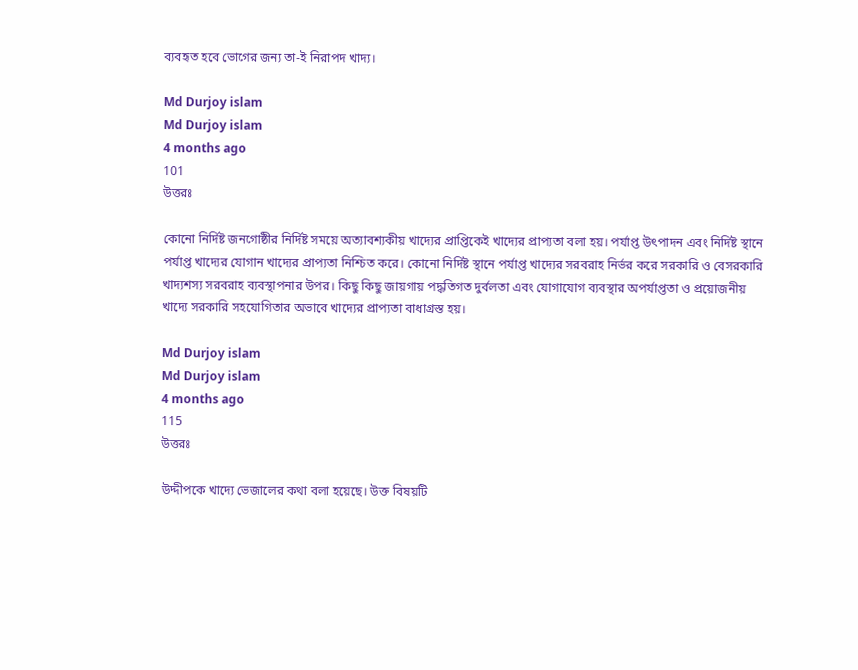ব্যবহৃত হবে ভোগের জন্য তা-ই নিরাপদ খাদ্য।

Md Durjoy islam
Md Durjoy islam
4 months ago
101
উত্তরঃ

কোনো নির্দিষ্ট জনগোষ্ঠীর নির্দিষ্ট সময়ে অত্যাবশ্যকীয় খাদ্যের প্রাপ্তিকেই খাদ্যের প্রাপ্যতা বলা হয়। পর্যাপ্ত উৎপাদন এবং নির্দিষ্ট স্থানে পর্যাপ্ত খাদ্যের যোগান খাদ্যের প্রাপ্যতা নিশ্চিত করে। কোনো নির্দিষ্ট স্থানে পর্যাপ্ত খাদ্যের সরবরাহ নির্ভর করে সরকারি ও বেসরকারি খাদ্যশস্য সরবরাহ ব্যবস্থাপনার উপর। কিছু কিছু জায়গায় পদ্ধতিগত দুর্বলতা এবং যোগাযোগ ব্যবস্থার অপর্যাপ্ততা ও প্রয়োজনীয় খাদ্যে সরকারি সহযোগিতার অভাবে খাদ্যের প্রাপ্যতা বাধাগ্রস্ত হয়।

Md Durjoy islam
Md Durjoy islam
4 months ago
115
উত্তরঃ

উদ্দীপকে খাদ্যে ভেজালের কথা বলা হয়েছে। উক্ত বিষয়টি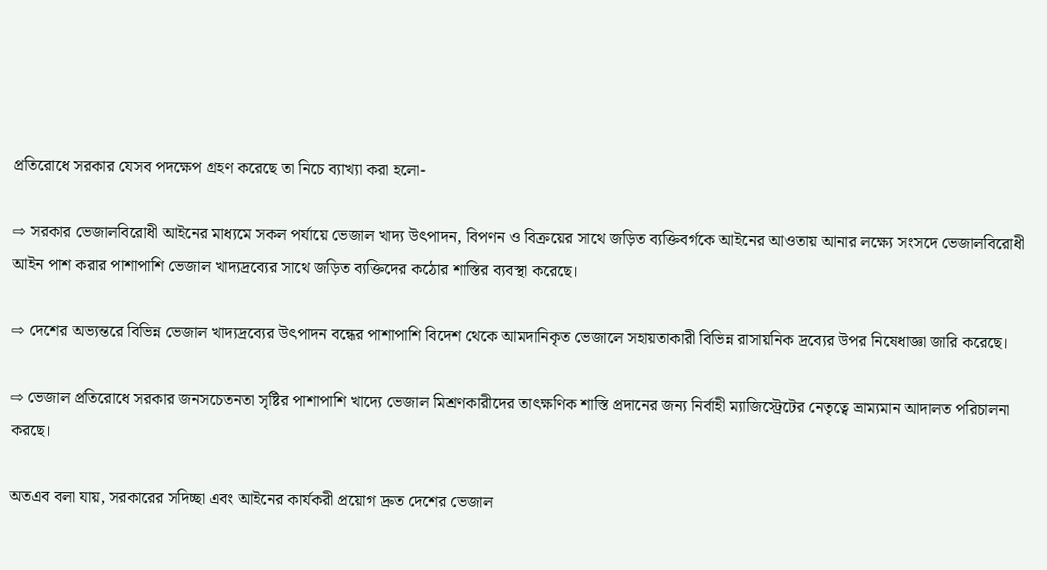প্রতিরোধে সরকার যেসব পদক্ষেপ গ্রহণ করেছে তা নিচে ব্যাখ্যা করা হলো-

⇨ সরকার ভেজালবিরোধী আইনের মাধ্যমে সকল পর্যায়ে ভেজাল খাদ্য উৎপাদন, বিপণন ও বিক্রয়ের সাথে জড়িত ব্যক্তিবর্গকে আইনের আওতায় আনার লক্ষ্যে সংসদে ভেজালবিরোধী আইন পাশ করার পাশাপাশি ভেজাল খাদ্যদ্রব্যের সাথে জড়িত ব্যক্তিদের কঠোর শাস্তির ব্যবস্থা করেছে।

⇨ দেশের অভ্যন্তরে বিভিন্ন ভেজাল খাদ্যদ্রব্যের উৎপাদন বন্ধের পাশাপাশি বিদেশ থেকে আমদানিকৃত ভেজালে সহায়তাকারী বিভিন্ন রাসায়নিক দ্রব্যের উপর নিষেধাজ্ঞা জারি করেছে।

⇨ ভেজাল প্রতিরোধে সরকার জনসচেতনতা সৃষ্টির পাশাপাশি খাদ্যে ভেজাল মিশ্রণকারীদের তাৎক্ষণিক শাস্তি প্রদানের জন্য নির্বাহী ম্যাজিস্ট্রেটের নেতৃত্বে ভ্রাম্যমান আদালত পরিচালনা করছে।

অতএব বলা যায়, সরকারের সদিচ্ছা এবং আইনের কার্যকরী প্রয়োগ দ্রুত দেশের ভেজাল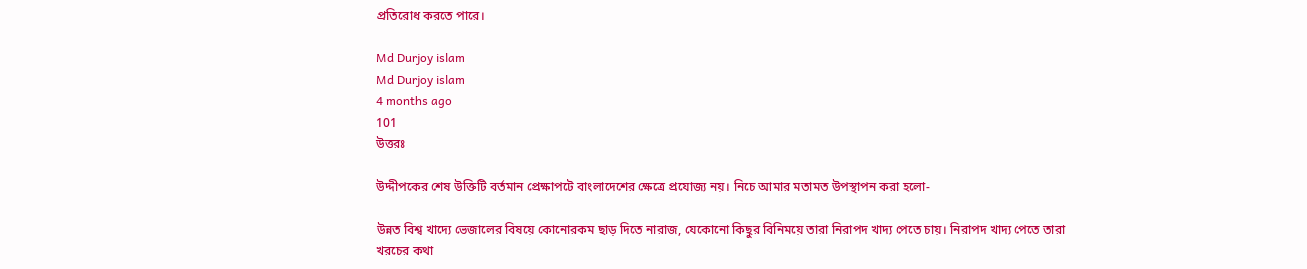প্রতিরোধ করতে পারে।

Md Durjoy islam
Md Durjoy islam
4 months ago
101
উত্তরঃ

উদ্দীপকের শেষ উক্তিটি বর্তমান প্রেক্ষাপটে বাংলাদেশের ক্ষেত্রে প্রযোজ্য নয়। নিচে আমার মতামত উপস্থাপন করা হলো-

উন্নত বিশ্ব খাদ্যে ভেজালের বিষয়ে কোনোরকম ছাড় দিতে নারাজ, যেকোনো কিছুর বিনিময়ে তারা নিরাপদ খাদ্য পেতে চায়। নিরাপদ খাদ্য পেতে তারা খরচের কথা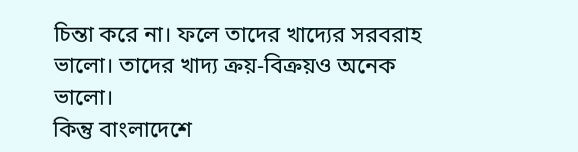চিন্তা করে না। ফলে তাদের খাদ্যের সরবরাহ ভালো। তাদের খাদ্য ক্রয়-বিক্রয়ও অনেক ভালো।
কিন্তু বাংলাদেশে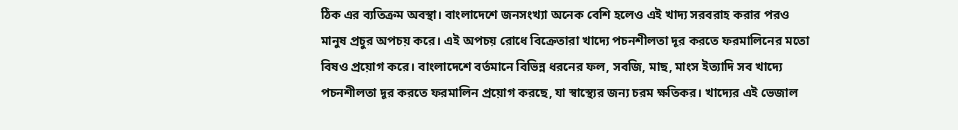ঠিক এর ব্যতিক্রম অবস্থা। বাংলাদেশে জনসংখ্যা অনেক বেশি হলেও এই খাদ্য সরবরাহ করার পরও মানুষ প্রচুর অপচয় করে। এই অপচয় রোধে বিক্রেতারা খাদ্যে পচনশীলতা দূর করতে ফরমালিনের মতো বিষও প্রয়োগ করে। বাংলাদেশে বর্তমানে বিভিন্ন ধরনের ফল, সবজি, মাছ, মাংস ইত্যাদি সব খাদ্যে পচনশীলতা দূর করতে ফরমালিন প্রয়োগ করছে, যা স্বাস্থ্যের জন্য চরম ক্ষতিকর। খাদ্যের এই ভেজাল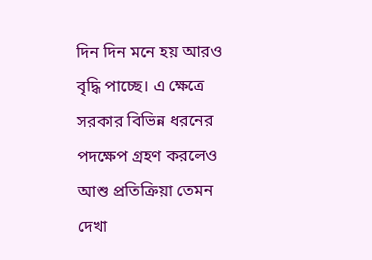দিন দিন মনে হয় আরও বৃদ্ধি পাচ্ছে। এ ক্ষেত্রে সরকার বিভিন্ন ধরনের পদক্ষেপ গ্রহণ করলেও আশু প্রতিক্রিয়া তেমন দেখা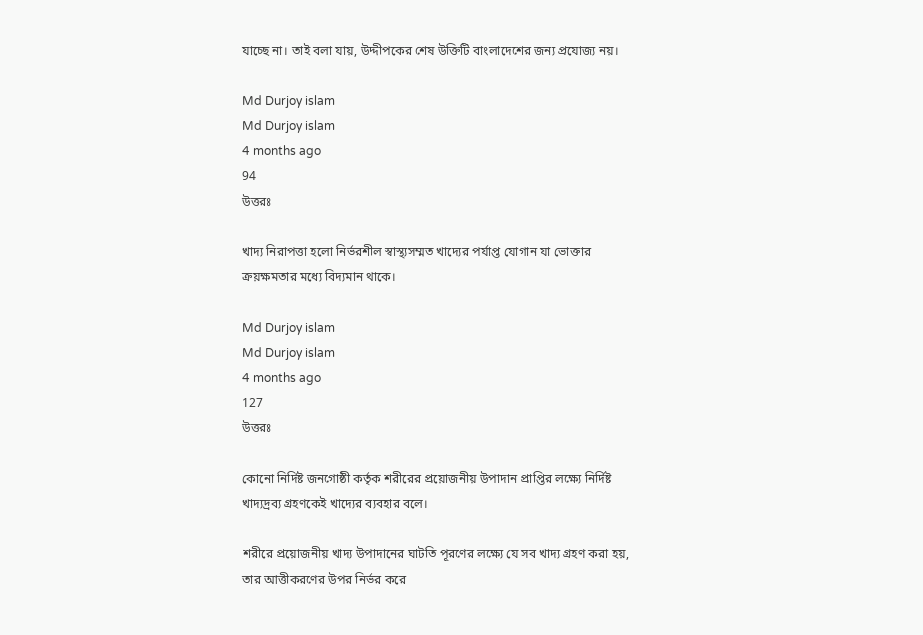যাচ্ছে না। তাই বলা যায়, উদ্দীপকের শেষ উক্তিটি বাংলাদেশের জন্য প্রযোজ্য নয়।

Md Durjoy islam
Md Durjoy islam
4 months ago
94
উত্তরঃ

খাদ্য নিরাপত্তা হলো নির্ভরশীল স্বাস্থ্যসম্মত খাদ্যের পর্যাপ্ত যোগান যা ভোক্তার ক্রয়ক্ষমতার মধ্যে বিদ্যমান থাকে।

Md Durjoy islam
Md Durjoy islam
4 months ago
127
উত্তরঃ

কোনো নির্দিষ্ট জনগোষ্ঠী কর্তৃক শরীরের প্রয়োজনীয় উপাদান প্রাপ্তির লক্ষ্যে নির্দিষ্ট খাদ্যদ্রব্য গ্রহণকেই খাদ্যের ব্যবহার বলে।

শরীরে প্রয়োজনীয় খাদ্য উপাদানের ঘাটতি পূরণের লক্ষ্যে যে সব খাদ্য গ্রহণ করা হয়, তার আত্তীকরণের উপর নির্ভর করে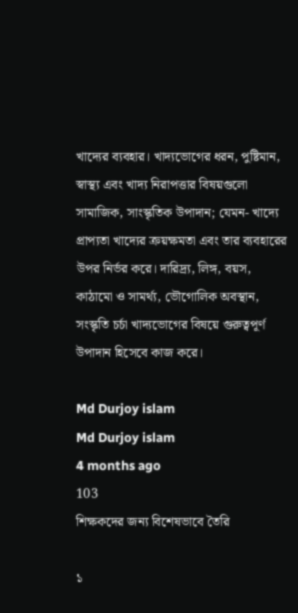খাদ্যের ব্যবহার। খাদ্যভোগের ধরন, পুষ্টিমান, স্বাস্থ্য এবং খাদ্য নিরাপত্তার বিষয়গুলো সামাজিক, সাংস্কৃতিক উপাদান; যেমন- খাদ্যে প্রাপ্যতা খাদ্যের ক্রয়ক্ষমতা এবং তার ব্যবহারের উপর নির্ভর করে। দারিদ্র্য, লিঙ্গ, বয়স, কাঠামো ও সামর্থ্য, ভৌগোলিক অবস্থান, সংস্কৃতি চর্চা খাদ্যভোগের বিষয়ে গুরুত্বপূর্ণ উপাদান হিসেবে কাজ করে।

Md Durjoy islam
Md Durjoy islam
4 months ago
103
শিক্ষকদের জন্য বিশেষভাবে তৈরি

১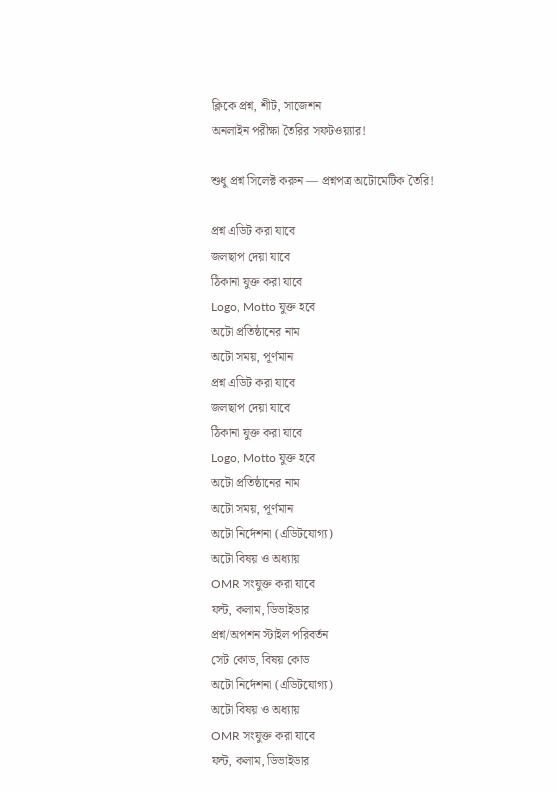ক্লিকে প্রশ্ন, শীট, সাজেশন
অনলাইন পরীক্ষা তৈরির সফটওয়্যার!

শুধু প্রশ্ন সিলেক্ট করুন — প্রশ্নপত্র অটোমেটিক তৈরি!

প্রশ্ন এডিট করা যাবে
জলছাপ দেয়া যাবে
ঠিকানা যুক্ত করা যাবে
Logo, Motto যুক্ত হবে
অটো প্রতিষ্ঠানের নাম
অটো সময়, পূর্ণমান
প্রশ্ন এডিট করা যাবে
জলছাপ দেয়া যাবে
ঠিকানা যুক্ত করা যাবে
Logo, Motto যুক্ত হবে
অটো প্রতিষ্ঠানের নাম
অটো সময়, পূর্ণমান
অটো নির্দেশনা (এডিটযোগ্য)
অটো বিষয় ও অধ্যায়
OMR সংযুক্ত করা যাবে
ফন্ট, কলাম, ডিভাইডার
প্রশ্ন/অপশন স্টাইল পরিবর্তন
সেট কোড, বিষয় কোড
অটো নির্দেশনা (এডিটযোগ্য)
অটো বিষয় ও অধ্যায়
OMR সংযুক্ত করা যাবে
ফন্ট, কলাম, ডিভাইডার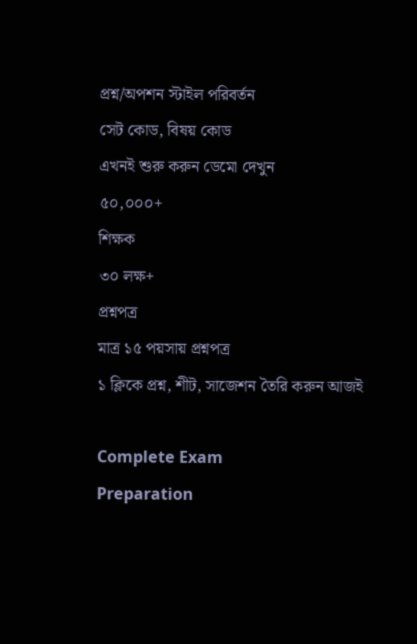প্রশ্ন/অপশন স্টাইল পরিবর্তন
সেট কোড, বিষয় কোড
এখনই শুরু করুন ডেমো দেখুন
৫০,০০০+
শিক্ষক
৩০ লক্ষ+
প্রশ্নপত্র
মাত্র ১৫ পয়সায় প্রশ্নপত্র
১ ক্লিকে প্রশ্ন, শীট, সাজেশন তৈরি করুন আজই

Complete Exam
Preparation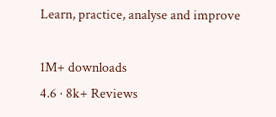Learn, practice, analyse and improve

1M+ downloads
4.6 · 8k+ Reviews